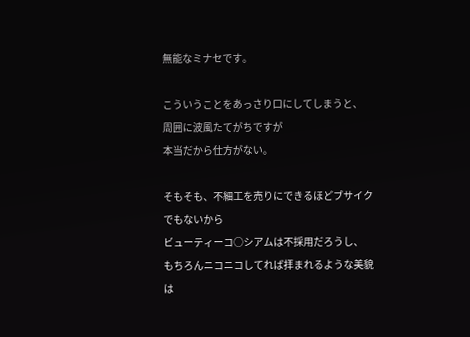無能なミナセです。

こういうことをあっさり口にしてしまうと、
周囲に波風たてがちですが
本当だから仕方がない。

そもそも、不細工を売りにできるほどブサイクでもないから
ビューティーコ○シアムは不採用だろうし、
もちろんニコニコしてれば拝まれるような美貌は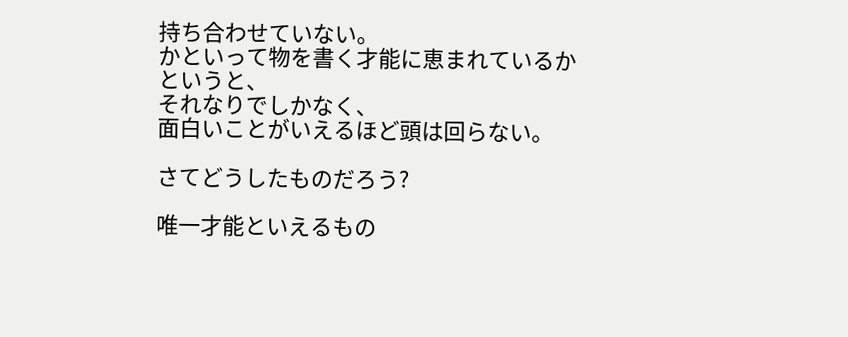持ち合わせていない。
かといって物を書く才能に恵まれているかというと、
それなりでしかなく、
面白いことがいえるほど頭は回らない。

さてどうしたものだろう?

唯一才能といえるもの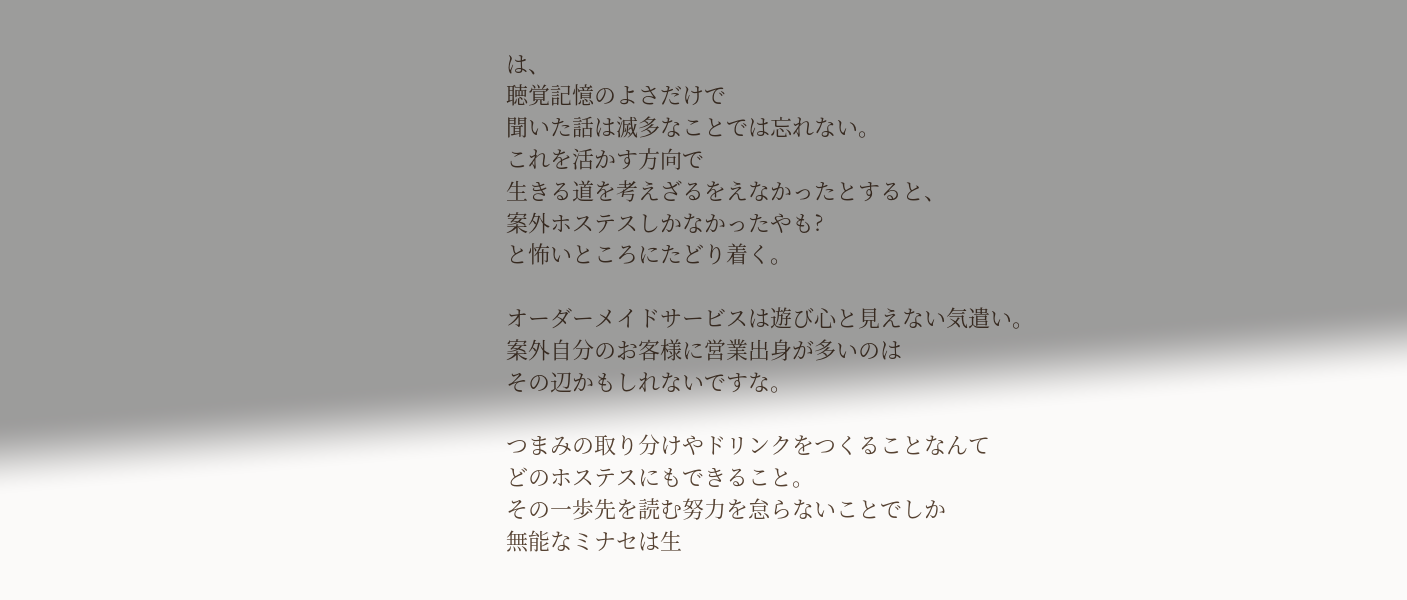は、
聴覚記憶のよさだけで
聞いた話は滅多なことでは忘れない。
これを活かす方向で
生きる道を考えざるをえなかったとすると、
案外ホステスしかなかったやも?
と怖いところにたどり着く。

オーダーメイドサービスは遊び心と見えない気遣い。
案外自分のお客様に営業出身が多いのは
その辺かもしれないですな。

つまみの取り分けやドリンクをつくることなんて
どのホステスにもできること。
その一歩先を読む努力を怠らないことでしか
無能なミナセは生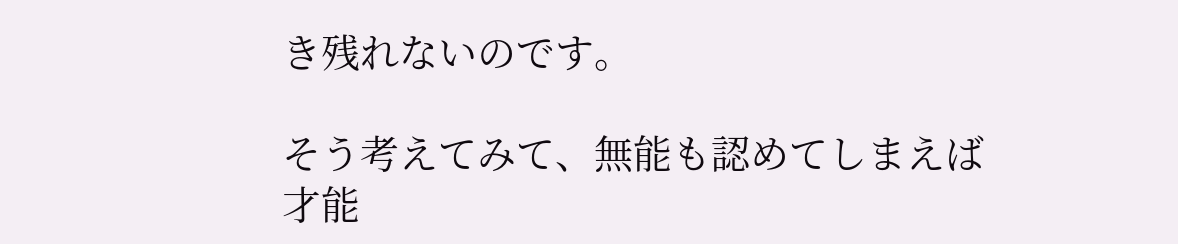き残れないのです。

そう考えてみて、無能も認めてしまえば
才能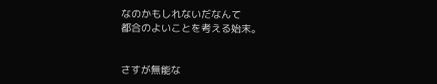なのかもしれないだなんて
都合のよいことを考える始末。


さすが無能な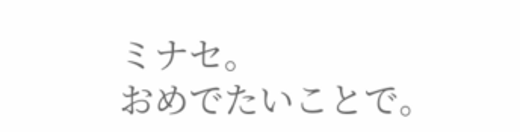ミナセ。
おめでたいことで。